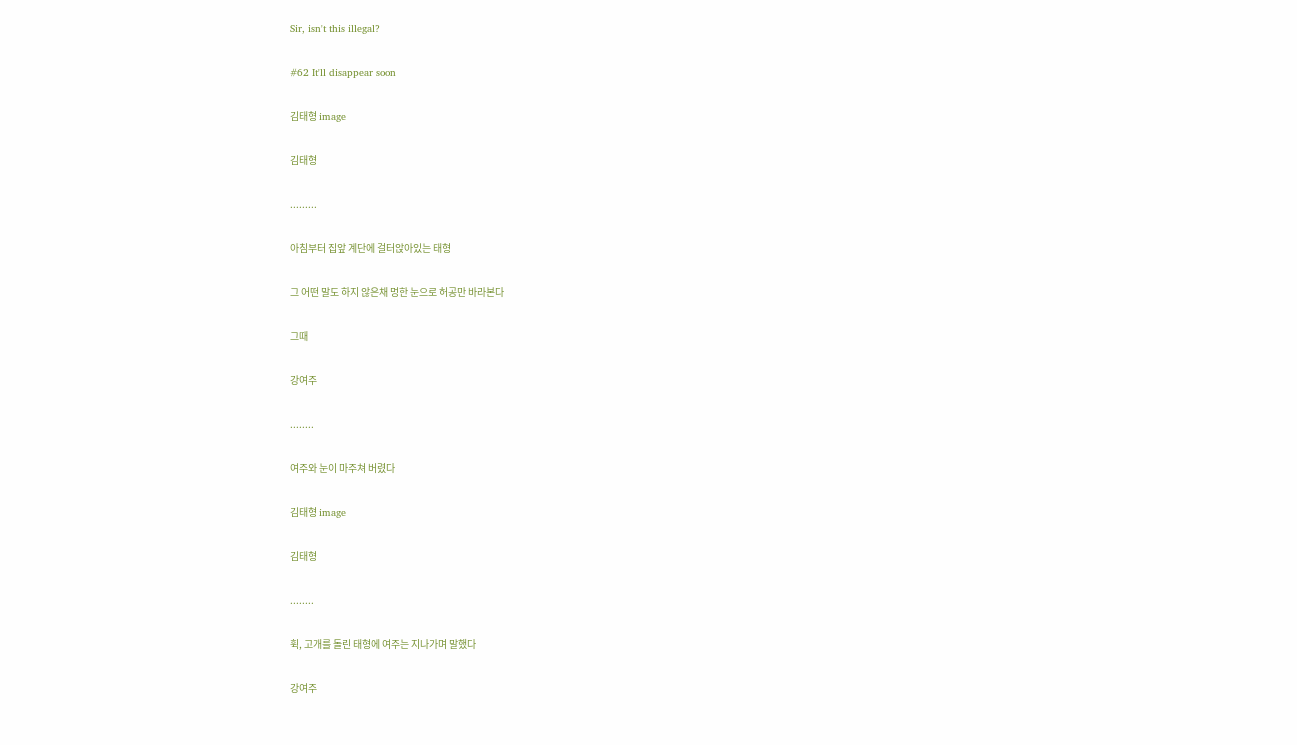Sir, isn't this illegal?

#62 It'll disappear soon

김태형 image

김태형

.........

아침부터 집앞 계단에 걸터앉아있는 태형

그 어떤 말도 하지 않은채 멍한 눈으로 허공만 바라본다

그때

강여주

........

여주와 눈이 마주쳐 버렸다

김태형 image

김태형

........

휙, 고개를 돌린 태형에 여주는 지나가며 말했다

강여주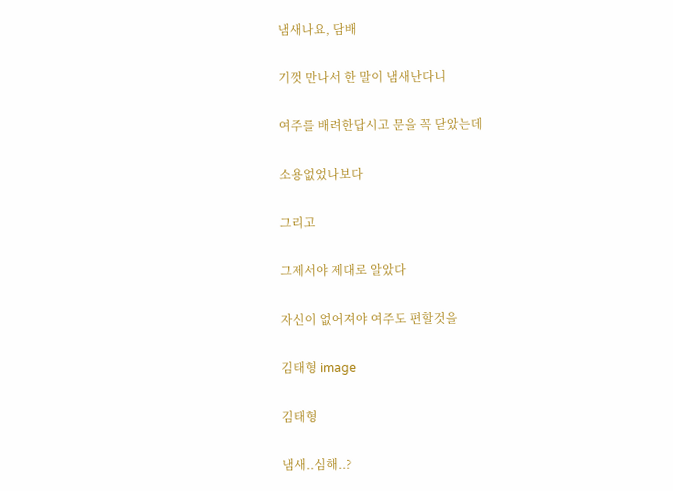냄새나요, 담배

기껏 만나서 한 말이 냄새난다니

여주를 배려한답시고 문을 꼭 닫았는데

소용없었나보다

그리고

그제서야 제대로 알았다

자신이 없어져야 여주도 편할것을

김태형 image

김태형

냄새..심해..?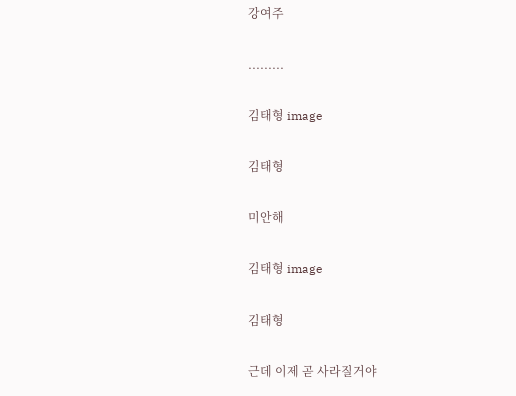강여주

.........

김태형 image

김태형

미안해

김태형 image

김태형

근데 이제 곧 사라질거야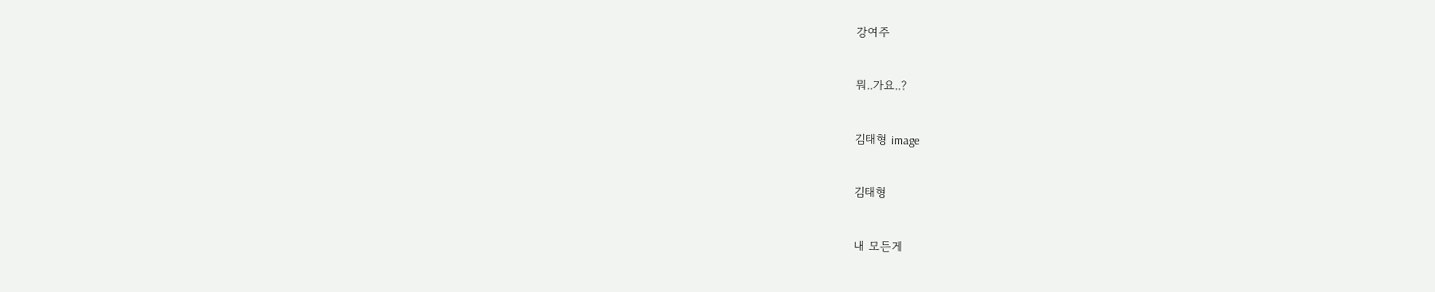강여주

뭐..가요..?

김태형 image

김태형

내 모든게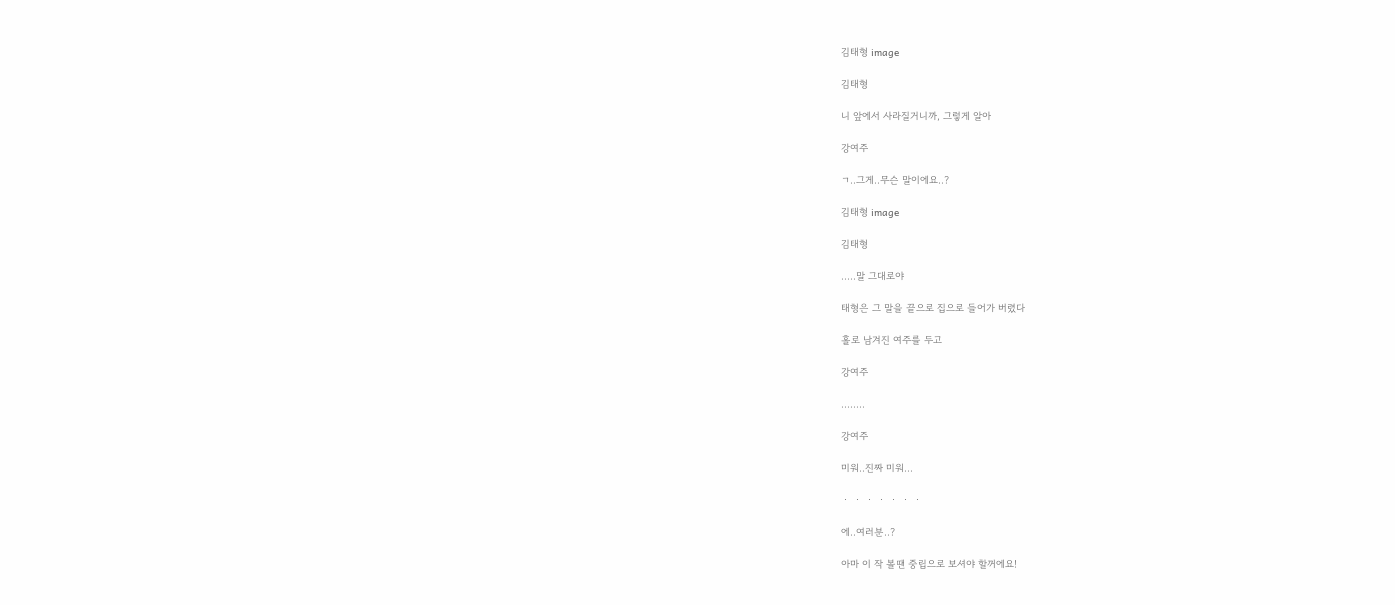김태형 image

김태형

니 앞에서 사라질거니까, 그렇게 알아

강여주

ㄱ..그게..무슨 말이에요..?

김태형 image

김태형

.....말 그대로야

태형은 그 말을 끝으로 집으로 들어가 버렸다

홀로 남겨진 여주를 두고

강여주

........

강여주

미워..진짜 미워...

ㆍ ㆍ ㆍ ㆍ ㆍ ㆍ ㆍ

에..여러분..?

아마 이 작 볼땐 중립으로 보셔야 할꺼에요!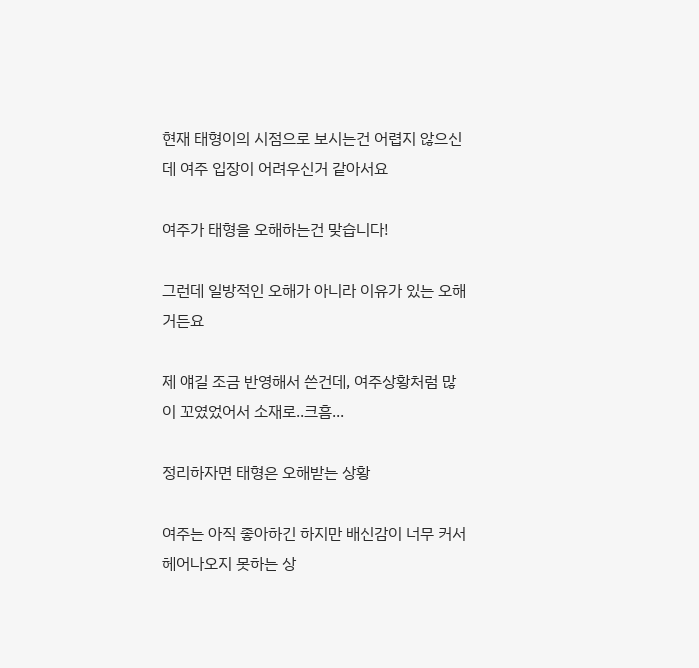현재 태형이의 시점으로 보시는건 어렵지 않으신데 여주 입장이 어려우신거 같아서요

여주가 태형을 오해하는건 맞습니다!

그런데 일방적인 오해가 아니라 이유가 있는 오해거든요

제 얘길 조금 반영해서 쓴건데, 여주상황처럼 많이 꼬였었어서 소재로..크흠...

정리하자면 태형은 오해받는 상황

여주는 아직 좋아하긴 하지만 배신감이 너무 커서 헤어나오지 못하는 상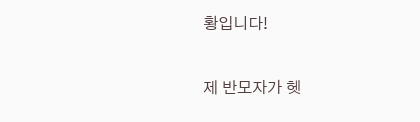황입니다!

제 반모자가 헷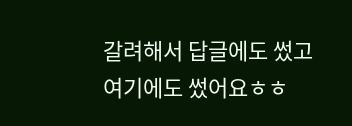갈려해서 답글에도 썼고 여기에도 썼어요ㅎㅎ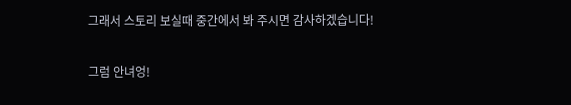그래서 스토리 보실때 중간에서 봐 주시면 감사하겠습니다!

그럼 안녀엉!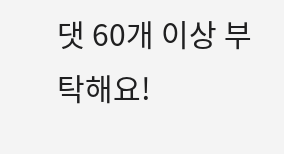댓 60개 이상 부탁해요!